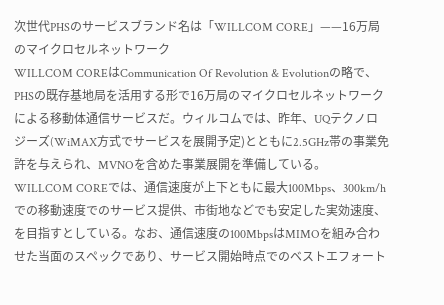次世代PHSのサービスブランド名は「WILLCOM CORE」——16万局のマイクロセルネットワーク
WILLCOM COREはCommunication Of Revolution & Evolutionの略で、PHSの既存基地局を活用する形で16万局のマイクロセルネットワークによる移動体通信サービスだ。ウィルコムでは、昨年、UQテクノロジーズ(WiMAX方式でサービスを展開予定)とともに2.5GHz帯の事業免許を与えられ、MVNOを含めた事業展開を準備している。
WILLCOM COREでは、通信速度が上下ともに最大100Mbps、300km/hでの移動速度でのサービス提供、市街地などでも安定した実効速度、を目指すとしている。なお、通信速度の100MbpsはMIMOを組み合わせた当面のスペックであり、サービス開始時点でのベストエフォート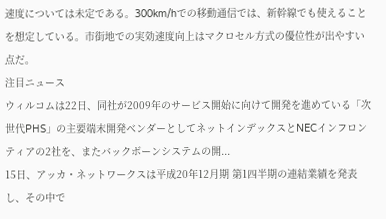速度については未定である。300km/hでの移動通信では、新幹線でも使えることを想定している。市街地での実効速度向上はマクロセル方式の優位性が出やすい点だ。
注目ニュース
ウィルコムは22日、同社が2009年のサービス開始に向けて開発を進めている「次世代PHS」の主要端末開発ベンダーとしてネットインデックスとNECインフロンティアの2社を、またバックボーンシステムの開...
15日、アッカ・ネットワークスは平成20年12月期 第1四半期の連結業績を発表し、その中で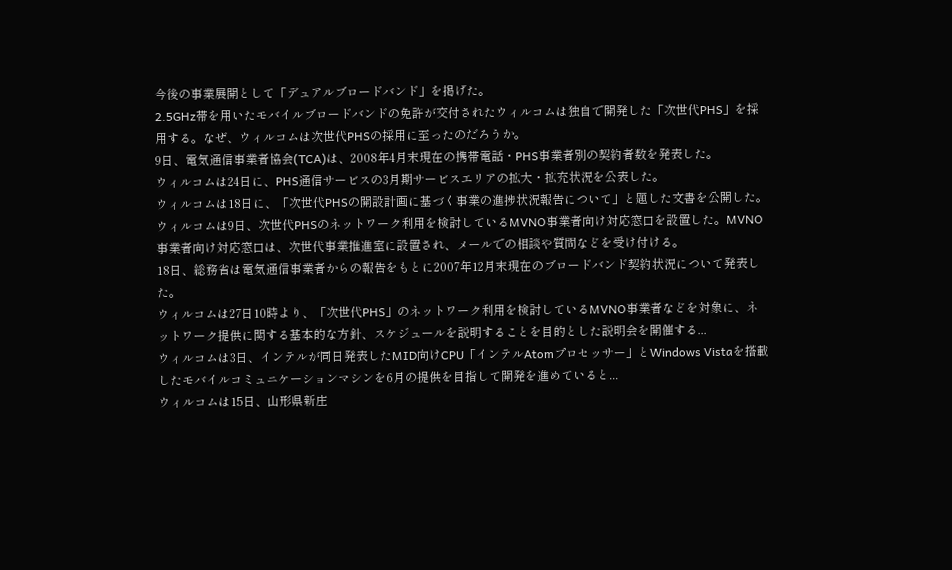今後の事業展開として「デュアルブロードバンド」を掲げた。
2.5GHz帯を用いたモバイルブロードバンドの免許が交付されたウィルコムは独自で開発した「次世代PHS」を採用する。なぜ、ウィルコムは次世代PHSの採用に至ったのだろうか。
9日、電気通信事業者協会(TCA)は、2008年4月末現在の携帯電話・PHS事業者別の契約者数を発表した。
ウィルコムは24日に、PHS通信サービスの3月期サービスエリアの拡大・拡充状況を公表した。
ウィルコムは18日に、「次世代PHSの開設計画に基づく事業の進捗状況報告について」と題した文書を公開した。
ウィルコムは9日、次世代PHSのネットワーク利用を検討しているMVNO事業者向け対応窓口を設置した。MVNO事業者向け対応窓口は、次世代事業推進室に設置され、メールでの相談や質問などを受け付ける。
18日、総務省は電気通信事業者からの報告をもとに2007年12月末現在のブロードバンド契約状況について発表した。
ウィルコムは27日10時より、「次世代PHS」のネットワーク利用を検討しているMVNO事業者などを対象に、ネットワーク提供に関する基本的な方針、スケジュールを説明することを目的とした説明会を開催する...
ウィルコムは3日、インテルが同日発表したMID向けCPU「インテルAtomプロセッサー」とWindows Vistaを搭載したモバイルコミュニケーションマシンを6月の提供を目指して開発を進めていると...
ウィルコムは15日、山形県新庄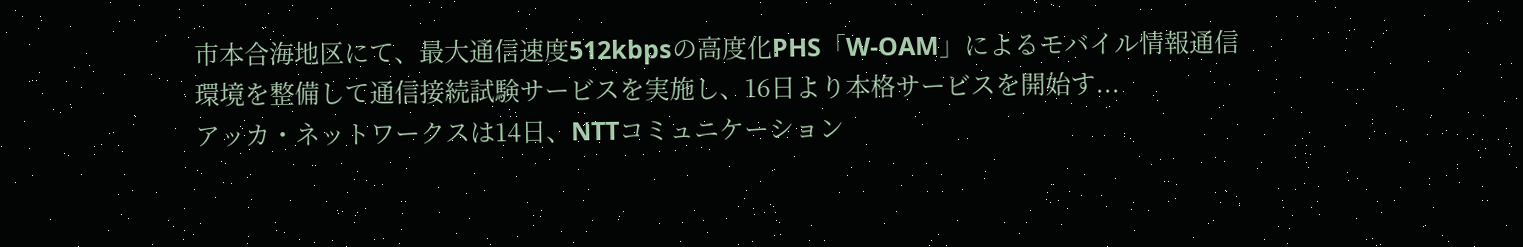市本合海地区にて、最大通信速度512kbpsの高度化PHS「W-OAM」によるモバイル情報通信環境を整備して通信接続試験サービスを実施し、16日より本格サービスを開始す...
アッカ・ネットワークスは14日、NTTコミュニケーション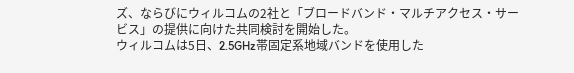ズ、ならびにウィルコムの2社と「ブロードバンド・マルチアクセス・サービス」の提供に向けた共同検討を開始した。
ウィルコムは5日、2.5GHz帯固定系地域バンドを使用した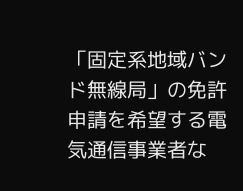「固定系地域バンド無線局」の免許申請を希望する電気通信事業者な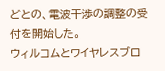どとの、電波干渉の調整の受付を開始した。
ウィルコムとワイヤレスブロ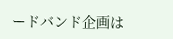ードバンド企画は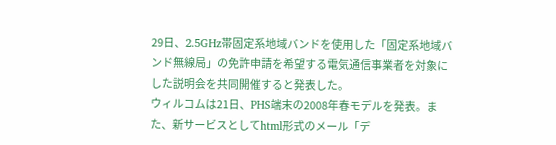29日、2.5GHz帯固定系地域バンドを使用した「固定系地域バンド無線局」の免許申請を希望する電気通信事業者を対象にした説明会を共同開催すると発表した。
ウィルコムは21日、PHS端末の2008年春モデルを発表。また、新サービスとしてhtml形式のメール「デ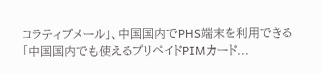コラティブメール」、中国国内でPHS端末を利用できる「中国国内でも使えるプリペイドPIMカード...